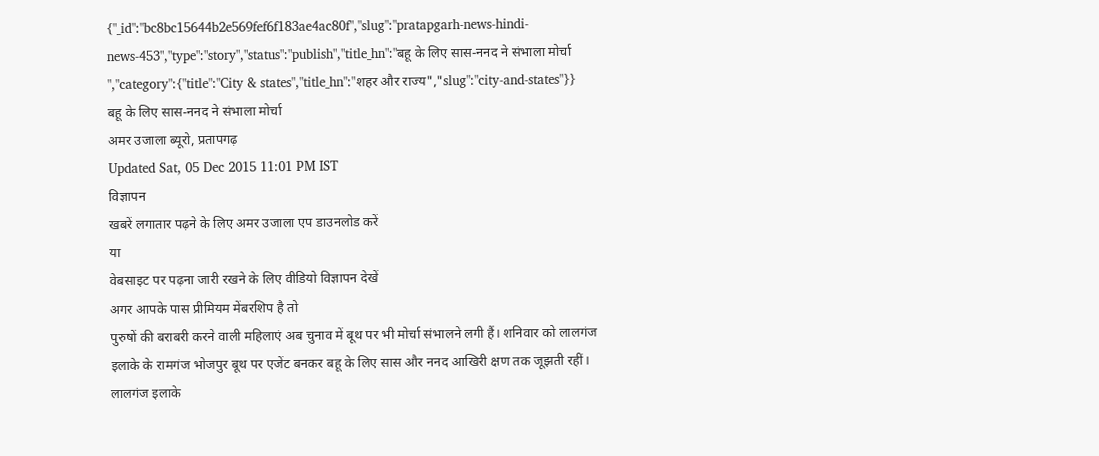{"_id":"bc8bc15644b2e569fef6f183ae4ac80f","slug":"pratapgarh-news-hindi-news-453","type":"story","status":"publish","title_hn":"बहू के लिए सास-ननद ने संभाला मोर्चा ","category":{"title":"City & states","title_hn":"शहर और राज्य","slug":"city-and-states"}}
बहू के लिए सास-ननद ने संभाला मोर्चा
अमर उजाला ब्यूरो, प्रतापगढ़
Updated Sat, 05 Dec 2015 11:01 PM IST
विज्ञापन
खबरें लगातार पढ़ने के लिए अमर उजाला एप डाउनलोड करें
या
वेबसाइट पर पढ़ना जारी रखने के लिए वीडियो विज्ञापन देखें
अगर आपके पास प्रीमियम मेंबरशिप है तो
पुरुषों की बराबरी करने वाली महिलाएं अब चुनाव में बूथ पर भी मोर्चा संभालने लगी हैं। शनिवार को लालगंज इलाके के रामगंज भोजपुर बूथ पर एजेंट बनकर बहू के लिए सास और ननद आखिरी क्षण तक जूझती रहीं।
लालगंज इलाके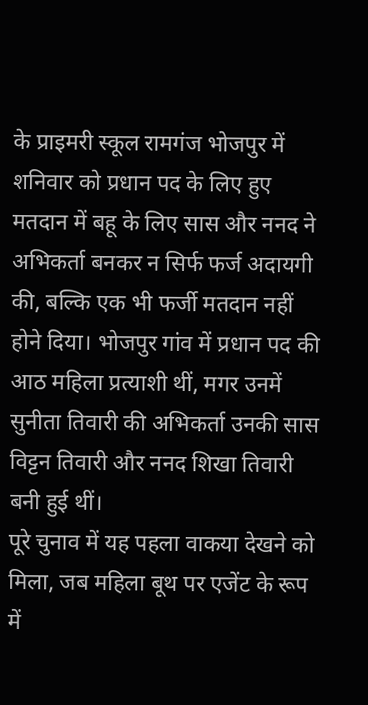के प्राइमरी स्कूल रामगंज भोजपुर में शनिवार को प्रधान पद के लिए हुए मतदान में बहू के लिए सास और ननद ने अभिकर्ता बनकर न सिर्फ फर्ज अदायगी की, बल्कि एक भी फर्जी मतदान नहीं होने दिया। भोजपुर गांव में प्रधान पद की आठ महिला प्रत्याशी थीं, मगर उनमें सुनीता तिवारी की अभिकर्ता उनकी सास विट्टन तिवारी और ननद शिखा तिवारी बनी हुई थीं।
पूरे चुनाव में यह पहला वाकया देखने को मिला, जब महिला बूथ पर एजेंट के रूप में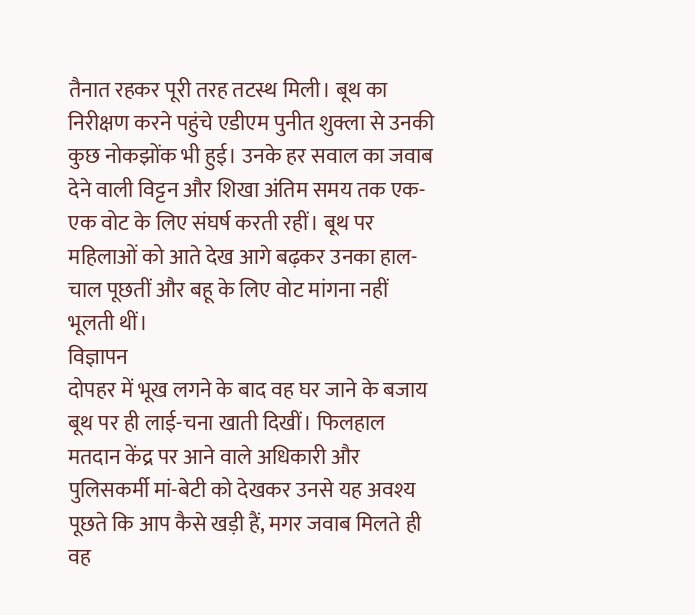तैनात रहकर पूरी तरह तटस्थ मिली। बूथ का निरीक्षण करने पहुंचे एडीएम पुनीत शुक्ला से उनकी कुछ नोकझोंक भी हुई। उनके हर सवाल का जवाब देने वाली विट्टन और शिखा अंतिम समय तक एक-एक वोट के लिए संघर्ष करती रहीं। बूथ पर महिलाओं को आते देख आगे बढ़कर उनका हाल-चाल पूछतीं और बहू के लिए वोट मांगना नहीं भूलती थीं।
विज्ञापन
दोपहर में भूख लगने के बाद वह घर जाने के बजाय बूथ पर ही लाई-चना खाती दिखीं। फिलहाल मतदान केंद्र पर आने वाले अधिकारी और पुलिसकर्मी मां-बेटी को देखकर उनसे यह अवश्य पूछते कि आप कैसे खड़ी हैं, मगर जवाब मिलते ही वह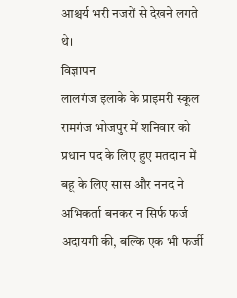आश्चर्य भरी नजरों से देखने लगते थे।
विज्ञापन
लालगंज इलाके के प्राइमरी स्कूल रामगंज भोजपुर में शनिवार को प्रधान पद के लिए हुए मतदान में बहू के लिए सास और ननद ने अभिकर्ता बनकर न सिर्फ फर्ज अदायगी की, बल्कि एक भी फर्जी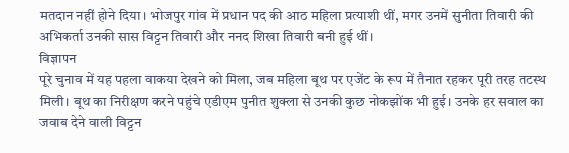मतदान नहीं होने दिया। भोजपुर गांव में प्रधान पद की आठ महिला प्रत्याशी थीं, मगर उनमें सुनीता तिवारी की अभिकर्ता उनकी सास विट्टन तिवारी और ननद शिखा तिवारी बनी हुई थीं।
विज्ञापन
पूरे चुनाव में यह पहला वाकया देखने को मिला, जब महिला बूथ पर एजेंट के रूप में तैनात रहकर पूरी तरह तटस्थ मिली। बूथ का निरीक्षण करने पहुंचे एडीएम पुनीत शुक्ला से उनकी कुछ नोकझोंक भी हुई। उनके हर सवाल का जवाब देने वाली विट्टन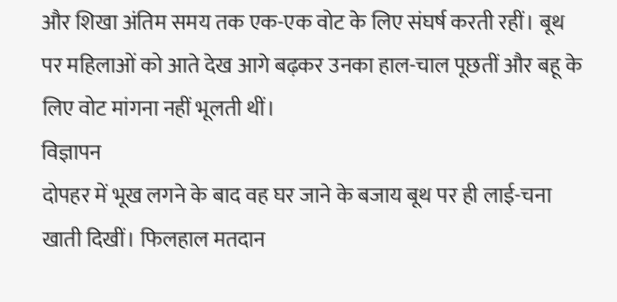और शिखा अंतिम समय तक एक-एक वोट के लिए संघर्ष करती रहीं। बूथ पर महिलाओं को आते देख आगे बढ़कर उनका हाल-चाल पूछतीं और बहू के लिए वोट मांगना नहीं भूलती थीं।
विज्ञापन
दोपहर में भूख लगने के बाद वह घर जाने के बजाय बूथ पर ही लाई-चना खाती दिखीं। फिलहाल मतदान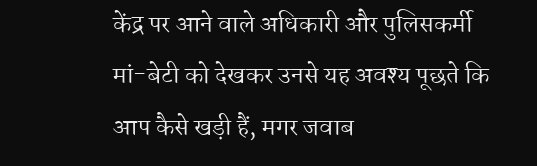केंद्र पर आने वाले अधिकारी और पुलिसकर्मी मां-बेटी को देखकर उनसे यह अवश्य पूछते कि आप कैसे खड़ी हैं, मगर जवाब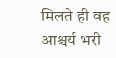मिलते ही वह आश्चर्य भरी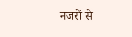नजरों से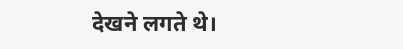देखने लगते थे।